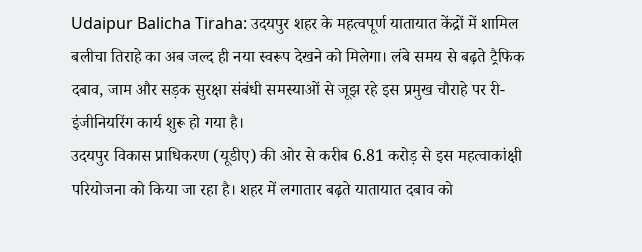Udaipur Balicha Tiraha: उदयपुर शहर के महत्वपूर्ण यातायात केंद्रों में शामिल बलीचा तिराहे का अब जल्द ही नया स्वरूप देखने को मिलेगा। लंबे समय से बढ़ते ट्रैफिक दबाव, जाम और सड़क सुरक्षा संबंधी समस्याओं से जूझ रहे इस प्रमुख चौराहे पर री-इंजीनियरिंग कार्य शुरू हो गया है।
उदयपुर विकास प्राधिकरण (यूडीए) की ओर से करीब 6.81 करोड़ से इस महत्वाकांक्षी परियोजना को किया जा रहा है। शहर में लगातार बढ़ते यातायात दबाव को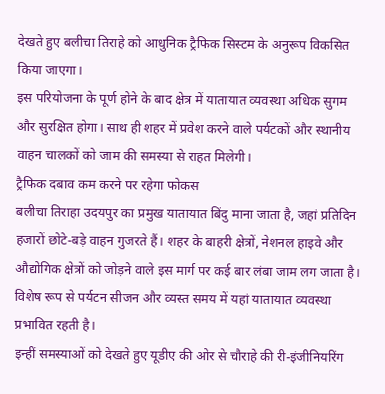देखते हुए बलीचा तिराहे को आधुनिक ट्रैफिक सिस्टम के अनुरूप विकसित किया जाएगा।
इस परियोजना के पूर्ण होने के बाद क्षेत्र में यातायात व्यवस्था अधिक सुगम और सुरक्षित होगा। साथ ही शहर में प्रवेश करने वाले पर्यटकों और स्थानीय वाहन चालकों को जाम की समस्या से राहत मिलेगी।
ट्रैफिक दबाव कम करने पर रहेगा फोकस
बलीचा तिराहा उदयपुर का प्रमुख यातायात बिंदु माना जाता है, जहां प्रतिदिन हजारों छोटे-बड़े वाहन गुजरते हैं। शहर के बाहरी क्षेत्रों, नेशनल हाइवे और औद्योगिक क्षेत्रों को जोड़ने वाले इस मार्ग पर कई बार लंबा जाम लग जाता है। विशेष रूप से पर्यटन सीजन और व्यस्त समय में यहां यातायात व्यवस्था प्रभावित रहती है।
इन्हीं समस्याओं को देखते हुए यूडीए की ओर से चौराहे की री-इंजीनियरिंग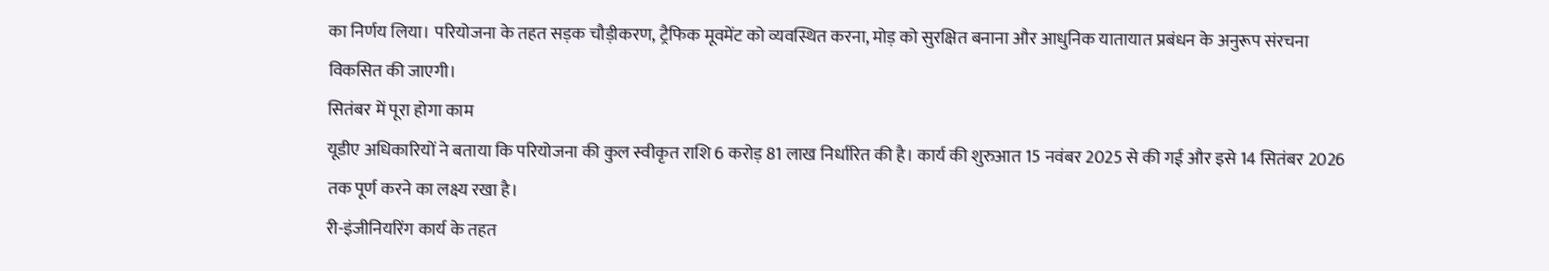का निर्णय लिया। परियोजना के तहत सड़क चौड़ीकरण, ट्रैफिक मूवमेंट को व्यवस्थित करना, मोड़ को सुरक्षित बनाना और आधुनिक यातायात प्रबंधन के अनुरूप संरचना विकसित की जाएगी।
सितंबर में पूरा होगा काम
यूडीए अधिकारियों ने बताया कि परियोजना की कुल स्वीकृत राशि 6 करोड़ 81 लाख निर्धारित की है। कार्य की शुरुआत 15 नवंबर 2025 से की गई और इसे 14 सितंबर 2026 तक पूर्ण करने का लक्ष्य रखा है।
री-इंजीनियरिंग कार्य के तहत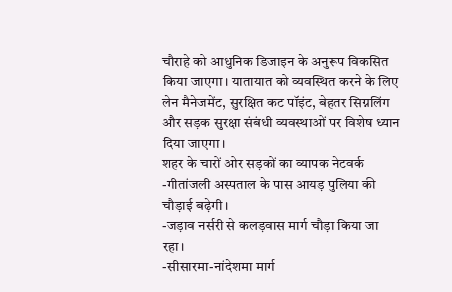चौराहे को आधुनिक डिजाइन के अनुरूप विकसित किया जाएगा। यातायात को व्यवस्थित करने के लिए लेन मैनेजमेंट, सुरक्षित कट पॉइंट, बेहतर सिग्नलिंग और सड़क सुरक्षा संबंधी व्यवस्थाओं पर विशेष ध्यान दिया जाएगा।
शहर के चारों ओर सड़कों का व्यापक नेटवर्क
-गीतांजली अस्पताल के पास आयड़ पुलिया की चौड़ाई बढ़ेगी।
-जड़ाव नर्सरी से कलड़वास मार्ग चौड़ा किया जा रहा।
-सीसारमा-नांदेशमा मार्ग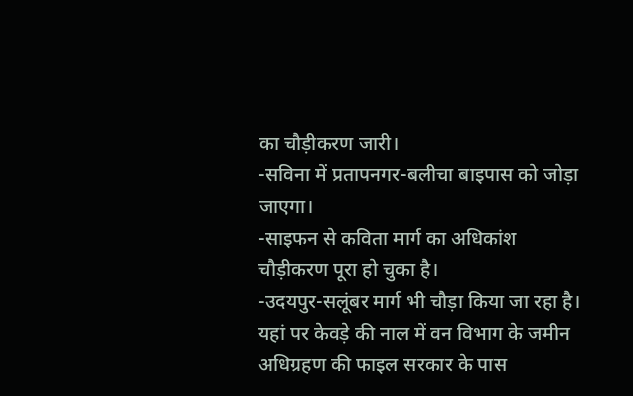का चौड़ीकरण जारी।
-सविना में प्रतापनगर-बलीचा बाइपास को जोड़ा जाएगा।
-साइफन से कविता मार्ग का अधिकांश चौड़ीकरण पूरा हो चुका है।
-उदयपुर-सलूंबर मार्ग भी चौड़ा किया जा रहा है। यहां पर केवड़े की नाल में वन विभाग के जमीन अधिग्रहण की फाइल सरकार के पास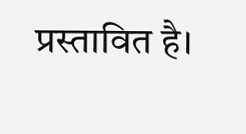प्रस्तावित है।